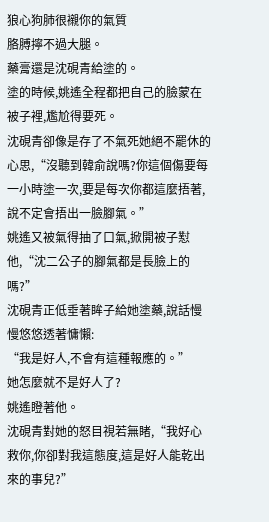狼心狗肺很襯你的氣質
胳膊擰不過大腿。
藥膏還是沈硯青給塗的。
塗的時候,姚遙全程都把自己的臉蒙在被子裡,尷尬得要死。
沈硯青卻像是存了不氣死她絕不罷休的心思,“沒聽到韓俞說嗎?你這個傷要每一小時塗一次,要是每次你都這麼捂著,說不定會捂出一臉腳氣。”
姚遙又被氣得抽了口氣,掀開被子懟他,“沈二公子的腳氣都是長臉上的嗎?”
沈硯青正低垂著眸子給她塗藥,說話慢慢悠悠透著慵懶:
“我是好人,不會有這種報應的。”
她怎麼就不是好人了?
姚遙瞪著他。
沈硯青對她的怒目視若無睹,“我好心救你,你卻對我這態度,這是好人能乾出來的事兒?”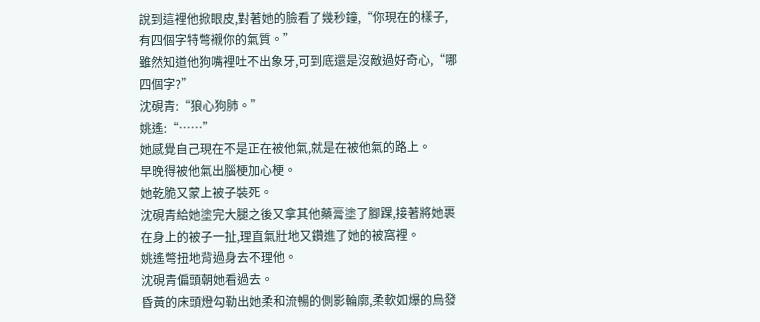說到這裡他掀眼皮,對著她的臉看了幾秒鐘,“你現在的樣子,有四個字特彆襯你的氣質。”
雖然知道他狗嘴裡吐不出象牙,可到底還是沒敵過好奇心,“哪四個字?”
沈硯青:“狼心狗肺。”
姚遙:“……”
她感覺自己現在不是正在被他氣,就是在被他氣的路上。
早晚得被他氣出腦梗加心梗。
她乾脆又蒙上被子裝死。
沈硯青給她塗完大腿之後又拿其他藥膏塗了腳踝,接著將她裹在身上的被子一扯,理直氣壯地又鑽進了她的被窩裡。
姚遙彆扭地背過身去不理他。
沈硯青偏頭朝她看過去。
昏黃的床頭燈勾勒出她柔和流暢的側影輪廓,柔軟如爆的烏發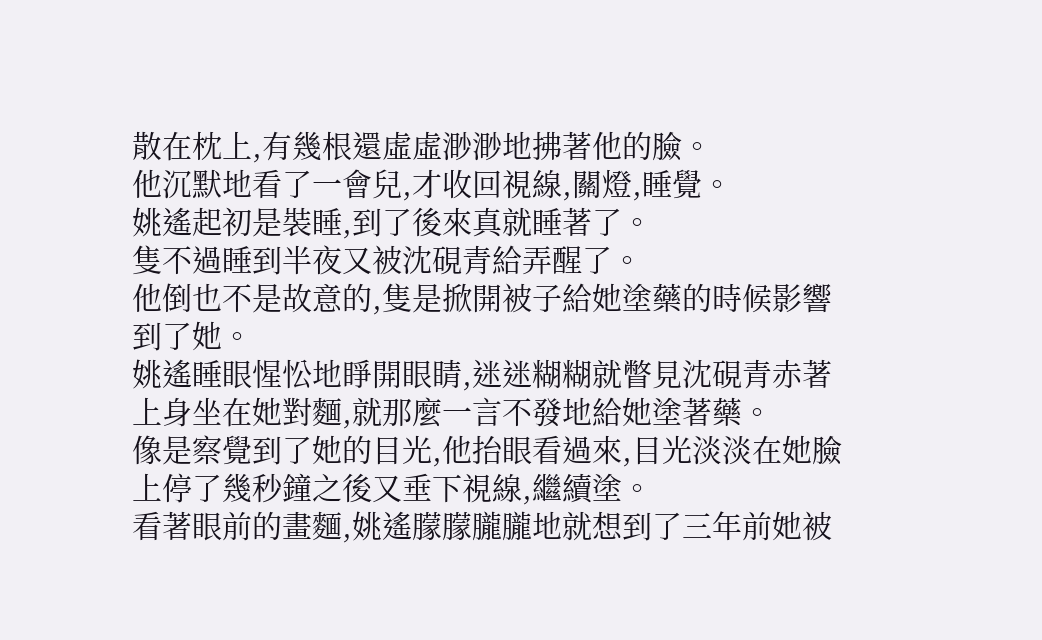散在枕上,有幾根還虛虛渺渺地拂著他的臉。
他沉默地看了一會兒,才收回視線,關燈,睡覺。
姚遙起初是裝睡,到了後來真就睡著了。
隻不過睡到半夜又被沈硯青給弄醒了。
他倒也不是故意的,隻是掀開被子給她塗藥的時候影響到了她。
姚遙睡眼惺忪地睜開眼睛,迷迷糊糊就瞥見沈硯青赤著上身坐在她對麵,就那麼一言不發地給她塗著藥。
像是察覺到了她的目光,他抬眼看過來,目光淡淡在她臉上停了幾秒鐘之後又垂下視線,繼續塗。
看著眼前的畫麵,姚遙朦朦朧朧地就想到了三年前她被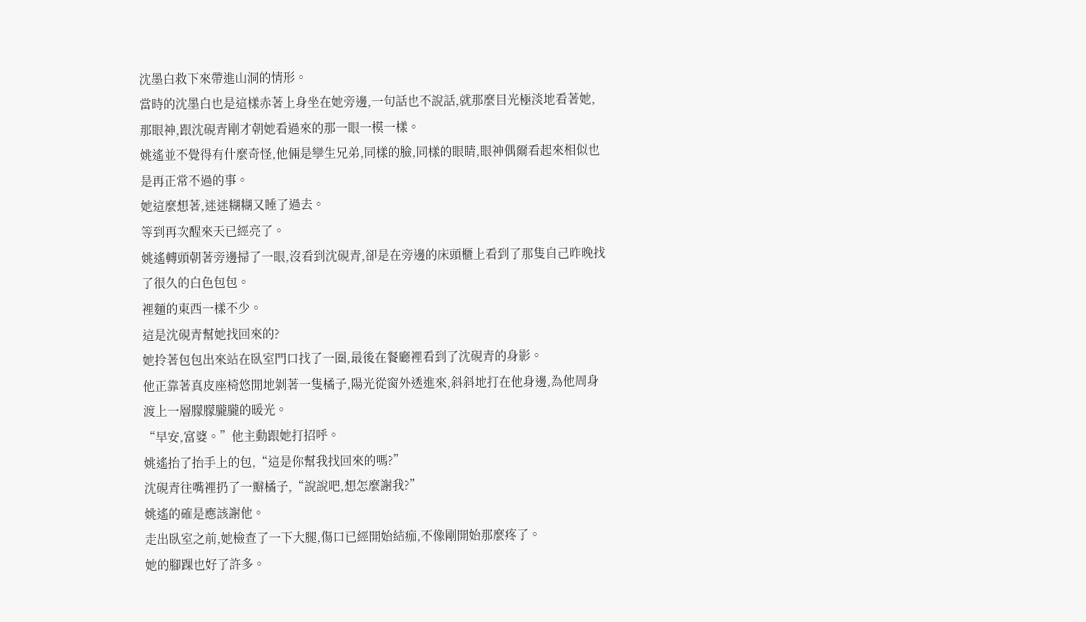沈墨白救下來帶進山洞的情形。
當時的沈墨白也是這樣赤著上身坐在她旁邊,一句話也不說話,就那麼目光極淡地看著她,那眼神,跟沈硯青剛才朝她看過來的那一眼一模一樣。
姚遙並不覺得有什麼奇怪,他倆是孿生兄弟,同樣的臉,同樣的眼睛,眼神偶爾看起來相似也是再正常不過的事。
她這麼想著,迷迷糊糊又睡了過去。
等到再次醒來天已經亮了。
姚遙轉頭朝著旁邊掃了一眼,沒看到沈硯青,卻是在旁邊的床頭櫃上看到了那隻自己昨晚找了很久的白色包包。
裡麵的東西一樣不少。
這是沈硯青幫她找回來的?
她拎著包包出來站在臥室門口找了一圈,最後在餐廳裡看到了沈硯青的身影。
他正靠著真皮座椅悠閒地剝著一隻橘子,陽光從窗外透進來,斜斜地打在他身邊,為他周身渡上一層朦朦朧朧的暖光。
“早安,富婆。”他主動跟她打招呼。
姚遙抬了抬手上的包,“這是你幫我找回來的嗎?”
沈硯青往嘴裡扔了一瓣橘子,“說說吧,想怎麼謝我?”
姚遙的確是應該謝他。
走出臥室之前,她檢查了一下大腿,傷口已經開始結痂,不像剛開始那麼疼了。
她的腳踝也好了許多。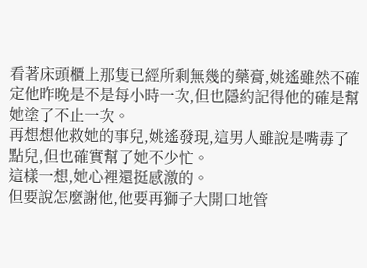看著床頭櫃上那隻已經所剩無幾的藥膏,姚遙雖然不確定他昨晚是不是每小時一次,但也隱約記得他的確是幫她塗了不止一次。
再想想他救她的事兒,姚遙發現,這男人雖說是嘴毒了點兒,但也確實幫了她不少忙。
這樣一想,她心裡還挺感激的。
但要說怎麼謝他,他要再獅子大開口地管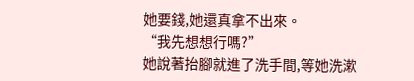她要錢,她還真拿不出來。
“我先想想行嗎?”
她說著抬腳就進了洗手間,等她洗漱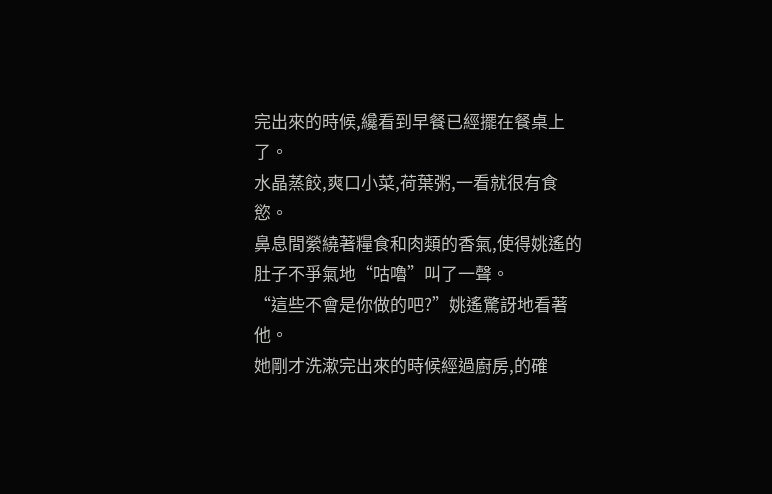完出來的時候,纔看到早餐已經擺在餐桌上了。
水晶蒸餃,爽口小菜,荷葉粥,一看就很有食慾。
鼻息間縈繞著糧食和肉類的香氣,使得姚遙的肚子不爭氣地“咕嚕”叫了一聲。
“這些不會是你做的吧?”姚遙驚訝地看著他。
她剛才洗漱完出來的時候經過廚房,的確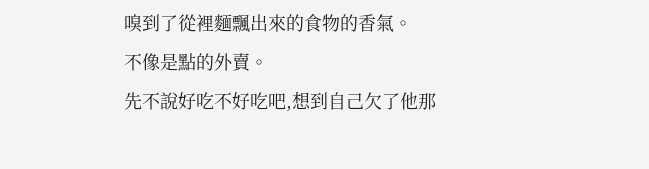嗅到了從裡麵飄出來的食物的香氣。
不像是點的外賣。
先不說好吃不好吃吧,想到自己欠了他那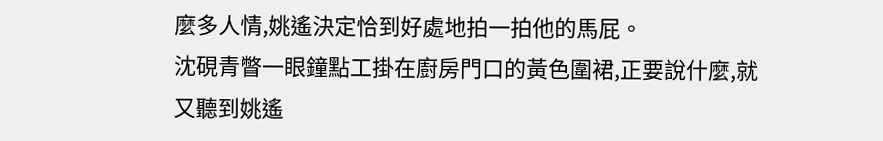麼多人情,姚遙決定恰到好處地拍一拍他的馬屁。
沈硯青瞥一眼鐘點工掛在廚房門口的黃色圍裙,正要說什麼,就又聽到姚遙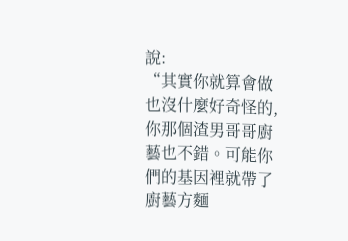說:
“其實你就算會做也沒什麼好奇怪的,你那個渣男哥哥廚藝也不錯。可能你們的基因裡就帶了廚藝方麵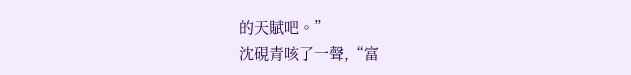的天賦吧。”
沈硯青咳了一聲,“富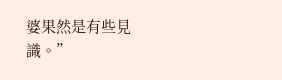婆果然是有些見識。”